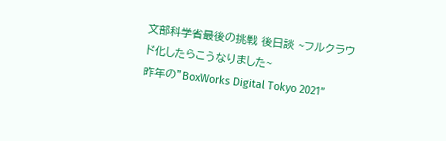文部科学省最後の挑戦 後日談 ~フルクラウド化したらこうなりました~
昨年の”BoxWorks Digital Tokyo 2021”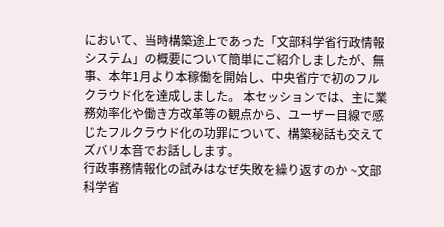において、当時構築途上であった「文部科学省行政情報システム」の概要について簡単にご紹介しましたが、無事、本年1月より本稼働を開始し、中央省庁で初のフルクラウド化を達成しました。 本セッションでは、主に業務効率化や働き方改革等の観点から、ユーザー目線で感じたフルクラウド化の功罪について、構築秘話も交えてズバリ本音でお話しします。
行政事務情報化の試みはなぜ失敗を繰り返すのか ~文部科学省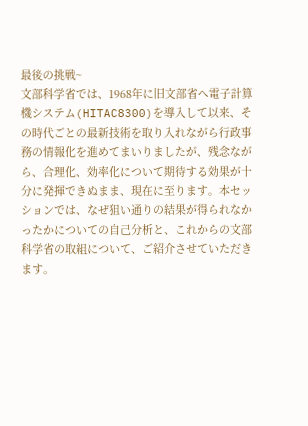最後の挑戦~
文部科学省では、1968年に旧文部省へ電子計算機システム(HITAC8300)を導入して以来、その時代ごとの最新技術を取り入れながら行政事務の情報化を進めてまいりましたが、残念ながら、合理化、効率化について期待する効果が十分に発揮できぬまま、現在に至ります。本セッションでは、なぜ狙い通りの結果が得られなかったかについての自己分析と、これからの文部科学省の取組について、ご紹介させていただきます。